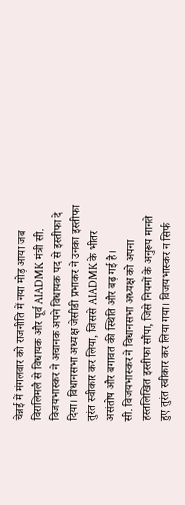चेन्नई में मंगलवार को राजनीति में नया मोड़ आया जब विरालिमलै से विधायक और पूर्व AIADMK मंत्री सी. विजयभास्कर ने अचानक अपने विधायक पद से इस्तीफा दे दिया। विधानसभा अध्यक्ष जेसीडी प्रभाकर ने उनका इस्तीफा तुरंत स्वीकार कर लिया, जिससे AIADMK के भीतर असंतोष और बगावत की स्थिति और बढ़ गई है।
सी. विजयभास्कर ने विधानसभा अध्यक्ष को अपना हस्तलिखित इस्तीफा सौंपा, जिसे नियमों के अनुरूप मानते हुए तुरंत स्वीकार कर लिया गया। विजयभास्कर न सिर्फ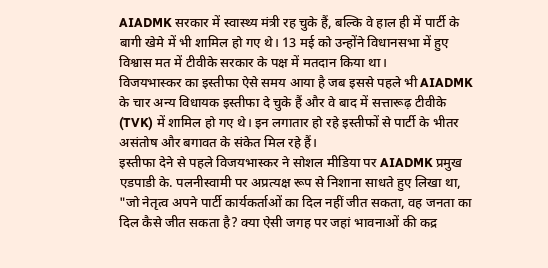AIADMK सरकार में स्वास्थ्य मंत्री रह चुके हैं, बल्कि वे हाल ही में पार्टी के बागी खेमे में भी शामिल हो गए थे। 13 मई को उन्होंने विधानसभा में हुए विश्वास मत में टीवीके सरकार के पक्ष में मतदान किया था।
विजयभास्कर का इस्तीफा ऐसे समय आया है जब इससे पहले भी AIADMK के चार अन्य विधायक इस्तीफा दे चुके हैं और वे बाद में सत्तारूढ़ टीवीके (TVK) में शामिल हो गए थे। इन लगातार हो रहे इस्तीफों से पार्टी के भीतर असंतोष और बगावत के संकेत मिल रहे हैं।
इस्तीफा देने से पहले विजयभास्कर ने सोशल मीडिया पर AIADMK प्रमुख एडपाडी के. पलनीस्वामी पर अप्रत्यक्ष रूप से निशाना साधते हुए लिखा था, "जो नेतृत्व अपने पार्टी कार्यकर्ताओं का दिल नहीं जीत सकता, वह जनता का दिल कैसे जीत सकता है? क्या ऐसी जगह पर जहां भावनाओं की कद्र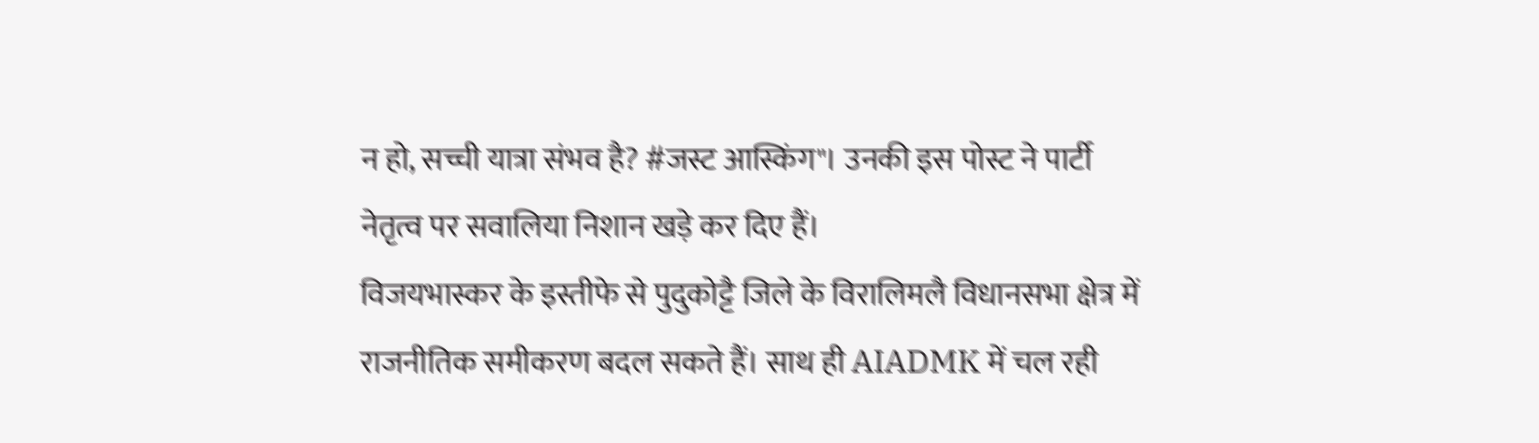न हो, सच्ची यात्रा संभव है? #जस्ट आस्किंग"। उनकी इस पोस्ट ने पार्टी नेतृत्व पर सवालिया निशान खड़े कर दिए हैं।
विजयभास्कर के इस्तीफे से पुदुकोट्टै जिले के विरालिमलै विधानसभा क्षेत्र में राजनीतिक समीकरण बदल सकते हैं। साथ ही AIADMK में चल रही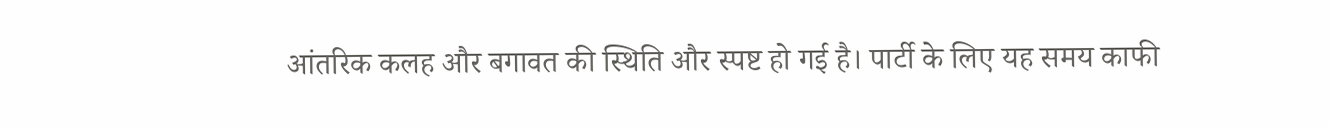आंतरिक कलह और बगावत की स्थिति और स्पष्ट हो गई है। पार्टी के लिए यह समय काफी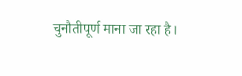चुनौतीपूर्ण माना जा रहा है।